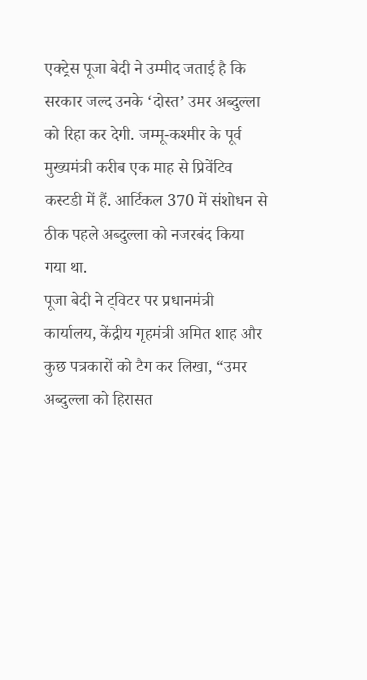एक्ट्रेस पूजा बेदी ने उम्मीद जताई है कि सरकार जल्द उनके ‘दोस्त’ उमर अब्दुल्ला को रिहा कर देगी. जम्मू-कश्मीर के पूर्व मुख्यमंत्री करीब एक माह से प्रिवेंटिव कस्टडी में हैं. आर्टिकल 370 में संशोधन से ठीक पहले अब्दुल्ला को नजरबंद किया गया था.
पूजा बेदी ने ट्विटर पर प्रधानमंत्री कार्यालय, केंद्रीय गृहमंत्री अमित शाह और कुछ पत्रकारों को टैग कर लिखा, “उमर अब्दुल्ला को हिरासत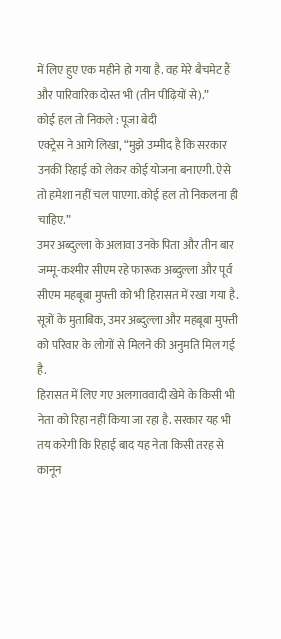में लिए हुए एक महीने हो गया है. वह मेरे बैचमेट हैं और पारिवारिक दोस्त भी (तीन पीढ़ियों से).”
कोई हल तो निकले : पूजा बेदी
एक्ट्रेस ने आगे लिखा, “मुझे उम्मीद है कि सरकार उनकी रिहाई को लेकर कोई योजना बनाएगी. ऐसे तो हमेशा नहीं चल पाएगा. कोई हल तो निकलना ही चाहिए.”
उमर अब्दुल्ला के अलावा उनके पिता और तीन बार जम्मू-कश्मीर सीएम रहे फारूक अब्दुल्ला और पूर्व सीएम महबूबा मुफ्ती को भी हिरासत में रखा गया है. सूत्रों के मुताबिक, उमर अब्दुल्ला और महबूबा मुफ्ती को परिवार के लोगों से मिलने की अनुमति मिल गई है.
हिरासत में लिए गए अलगाववादी खेमे के किसी भी नेता को रिहा नहीं किया जा रहा है. सरकार यह भी तय करेगी कि रिहाई बाद यह नेता किसी तरह से कानून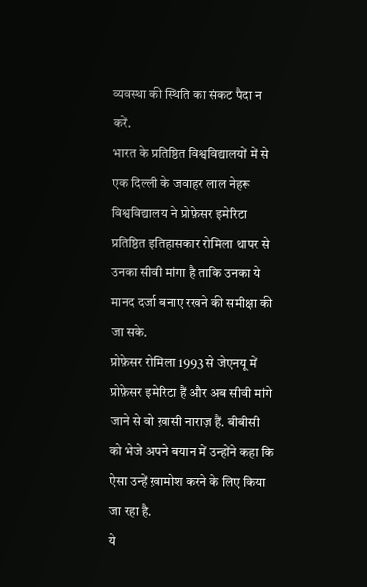व्यवस्था की स्थिति का संकट पैदा न करें.
भारत के प्रतिष्ठित विश्वविद्यालयों में से एक दिल्ली के जवाहर लाल नेहरू विश्वविद्यालय ने प्रोफ़ेसर इमेरिटा प्रतिष्ठित इतिहासकार रोमिला थापर से उनका सीवी मांगा है ताकि उनका ये मानद दर्जा बनाए रखने की समीक्षा की जा सके.
प्रोफ़ेसर रोमिला 1993 से जेएनयू में प्रोफ़ेसर इमेरिटा हैं और अब सीवी मांगे जाने से वो ख़ासी नाराज़ हैं. बीबीसी को भेजे अपने बयान में उन्होंने कहा कि ऐसा उन्हें ख़ामोश करने के लिए किया जा रहा है.
ये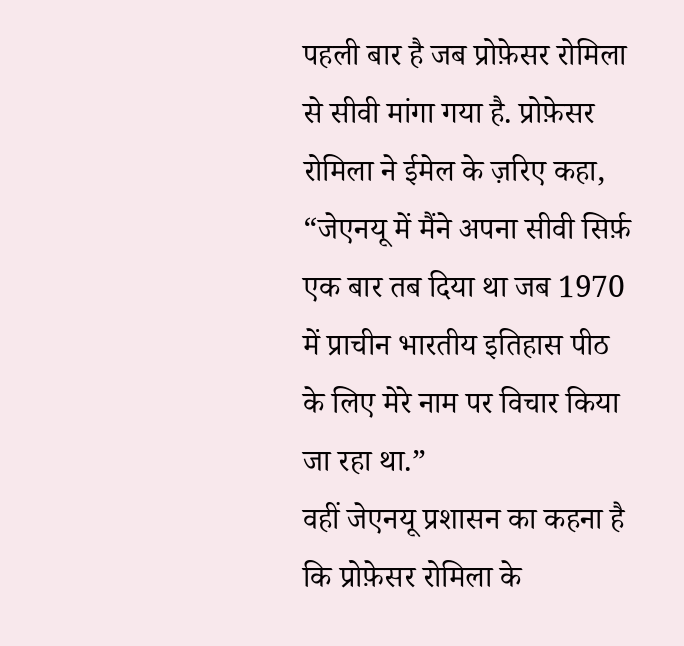पहली बार है जब प्रोफ़ेसर रोमिला से सीवी मांगा गया है. प्रोफ़ेसर रोमिला ने ईमेल के ज़रिए कहा, “जेएनयू में मैंने अपना सीवी सिर्फ़ एक बार तब दिया था जब 1970 में प्राचीन भारतीय इतिहास पीठ के लिए मेरे नाम पर विचार किया जा रहा था.”
वहीं जेएनयू प्रशासन का कहना है कि प्रोफ़ेसर रोमिला के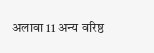अलावा 11 अन्य वरिष्ठ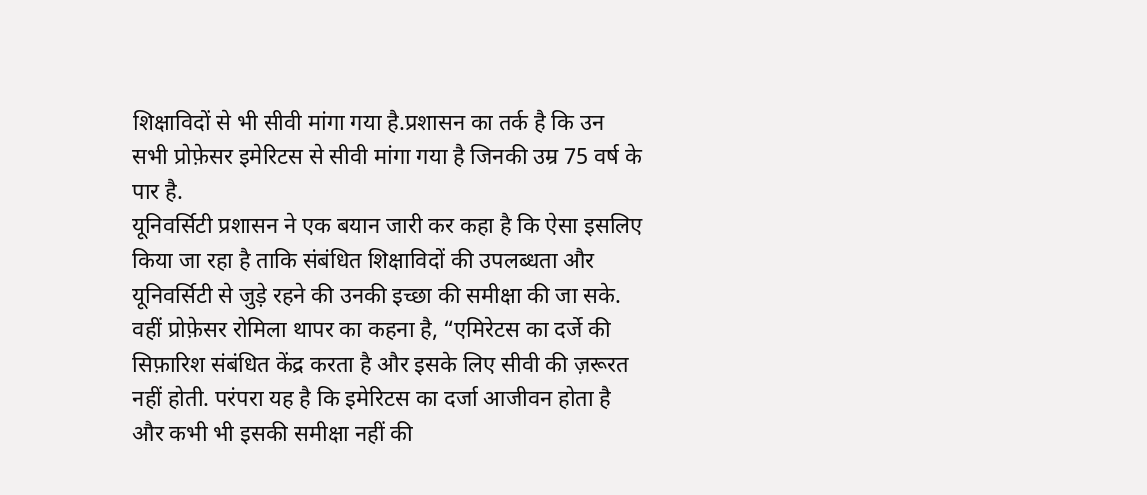शिक्षाविदों से भी सीवी मांगा गया है.प्रशासन का तर्क है कि उन सभी प्रोफ़ेसर इमेरिटस से सीवी मांगा गया है जिनकी उम्र 75 वर्ष के पार है.
यूनिवर्सिटी प्रशासन ने एक बयान जारी कर कहा है कि ऐसा इसलिए किया जा रहा है ताकि संबंधित शिक्षाविदों की उपलब्धता और यूनिवर्सिटी से जुड़े रहने की उनकी इच्छा की समीक्षा की जा सके.
वहीं प्रोफ़ेसर रोमिला थापर का कहना है, “एमिरेटस का दर्जे की सिफ़ारिश संबंधित केंद्र करता है और इसके लिए सीवी की ज़रूरत नहीं होती. परंपरा यह है कि इमेरिटस का दर्जा आजीवन होता है और कभी भी इसकी समीक्षा नहीं की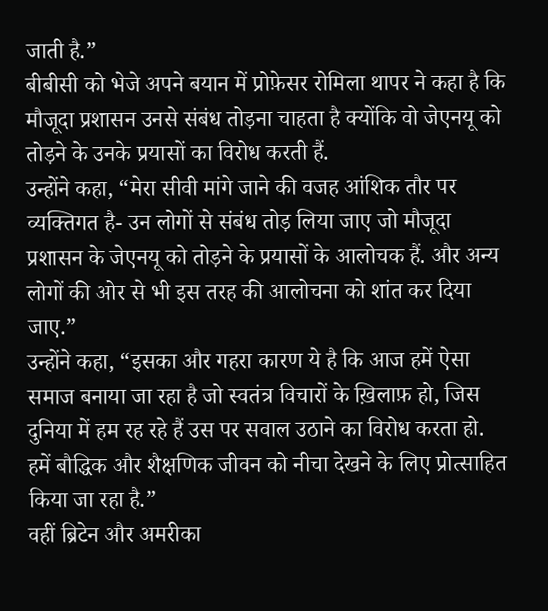जाती है.”
बीबीसी को भेजे अपने बयान में प्रोफ़ेसर रोमिला थापर ने कहा है कि मौजूदा प्रशासन उनसे संबंध तोड़ना चाहता है क्योंकि वो जेएनयू को तोड़ने के उनके प्रयासों का विरोध करती हैं.
उन्होंने कहा, “मेरा सीवी मांगे जाने की वजह आंशिक तौर पर व्यक्तिगत है- उन लोगों से संबंध तोड़ लिया जाए जो मौजूदा प्रशासन के जेएनयू को तोड़ने के प्रयासों के आलोचक हैं. और अन्य लोगों की ओर से भी इस तरह की आलोचना को शांत कर दिया जाए.”
उन्होंने कहा, “इसका और गहरा कारण ये है कि आज हमें ऐसा समाज बनाया जा रहा है जो स्वतंत्र विचारों के ख़िलाफ़ हो, जिस दुनिया में हम रह रहे हैं उस पर सवाल उठाने का विरोध करता हो. हमें बौद्धिक और शैक्षणिक जीवन को नीचा देखने के लिए प्रोत्साहित किया जा रहा है.”
वहीं ब्रिटेन और अमरीका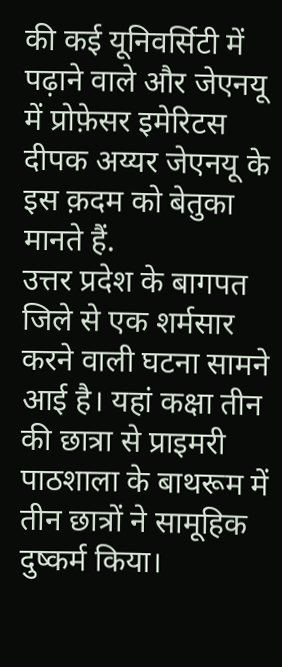की कई यूनिवर्सिटी में पढ़ाने वाले और जेएनयू में प्रोफ़ेसर इमेरिटस दीपक अय्यर जेएनयू के इस क़दम को बेतुका मानते हैं.
उत्तर प्रदेश के बागपत जिले से एक शर्मसार करने वाली घटना सामने आई है। यहां कक्षा तीन की छात्रा से प्राइमरी पाठशाला के बाथरूम में तीन छात्रों ने सामूहिक दुष्कर्म किया।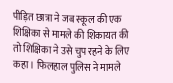पीड़ित छात्रा ने जब स्कूल की एक शिक्षिका से मामले की शिकायत की तो शिक्षिका ने उसे चुप रहने के लिए कहा। फिलहाल पुलिस ने मामले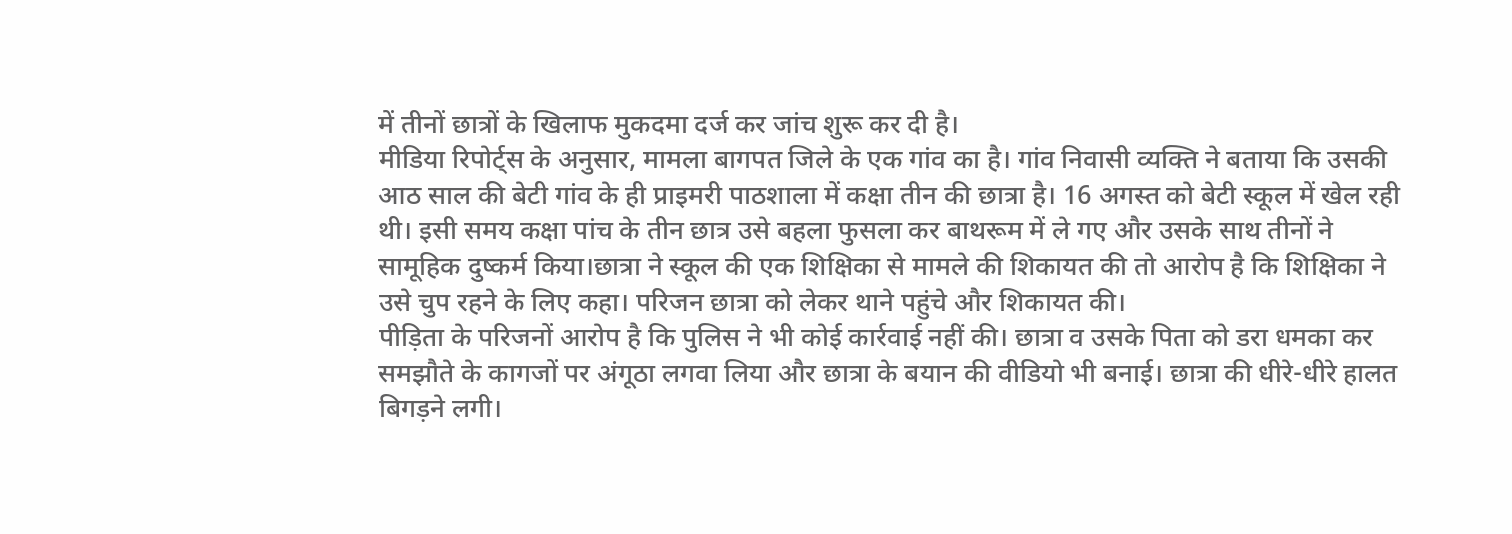में तीनों छात्रों के खिलाफ मुकदमा दर्ज कर जांच शुरू कर दी है।
मीडिया रिपोर्ट्स के अनुसार, मामला बागपत जिले के एक गांव का है। गांव निवासी व्यक्ति ने बताया कि उसकी आठ साल की बेटी गांव के ही प्राइमरी पाठशाला में कक्षा तीन की छात्रा है। 16 अगस्त को बेटी स्कूल में खेल रही थी। इसी समय कक्षा पांच के तीन छात्र उसे बहला फुसला कर बाथरूम में ले गए और उसके साथ तीनों ने सामूहिक दुष्कर्म किया।छात्रा ने स्कूल की एक शिक्षिका से मामले की शिकायत की तो आरोप है कि शिक्षिका ने उसे चुप रहने के लिए कहा। परिजन छात्रा को लेकर थाने पहुंचे और शिकायत की।
पीड़िता के परिजनों आरोप है कि पुलिस ने भी कोई कार्रवाई नहीं की। छात्रा व उसके पिता को डरा धमका कर समझौते के कागजों पर अंगूठा लगवा लिया और छात्रा के बयान की वीडियो भी बनाई। छात्रा की धीरे-धीरे हालत बिगड़ने लगी।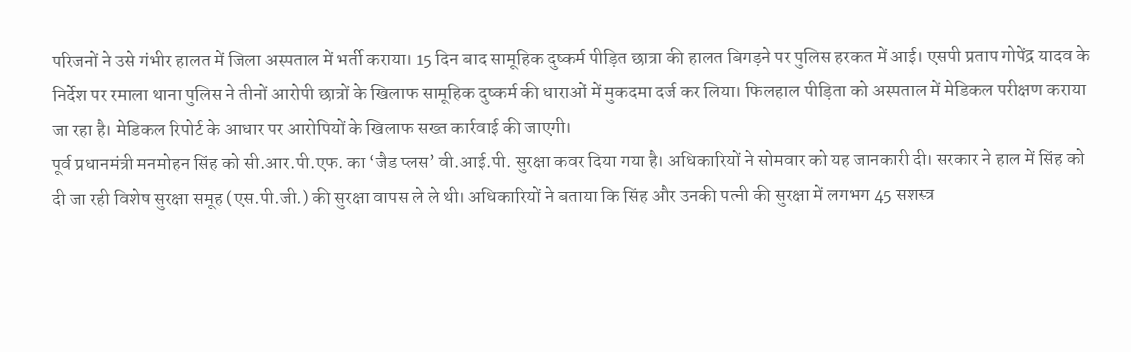परिजनों ने उसे गंभीर हालत में जिला अस्पताल में भर्ती कराया। 15 दिन बाद सामूहिक दुष्कर्म पीड़ित छात्रा की हालत बिगड़ने पर पुलिस हरकत में आई। एसपी प्रताप गोपेंद्र यादव के निर्देश पर रमाला थाना पुलिस ने तीनों आरोपी छात्रों के खिलाफ सामूहिक दुष्कर्म की धाराओं में मुकदमा दर्ज कर लिया। फिलहाल पीड़िता को अस्पताल में मेडिकल परीक्षण कराया जा रहा है। मेडिकल रिपोर्ट के आधार पर आरोपियों के खिलाफ सख्त कार्रवाई की जाएगी।
पूर्व प्रधानमंत्री मनमोहन सिंह को सी.आर.पी.एफ. का ‘जैड प्लस’ वी.आई.पी. सुरक्षा कवर दिया गया है। अधिकारियों ने सोमवार को यह जानकारी दी। सरकार ने हाल में सिंह को दी जा रही विशेष सुरक्षा समूह (एस.पी.जी.) की सुरक्षा वापस ले ले थी। अधिकारियों ने बताया कि सिंह और उनकी पत्नी की सुरक्षा में लगभग 45 सशस्त्र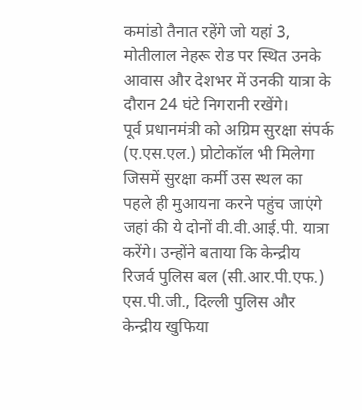कमांडो तैनात रहेंगे जो यहां 3, मोतीलाल नेहरू रोड पर स्थित उनके आवास और देशभर में उनकी यात्रा के दौरान 24 घंटे निगरानी रखेंगे।
पूर्व प्रधानमंत्री को अग्रिम सुरक्षा संपर्क (ए.एस.एल.) प्रोटोकॉल भी मिलेगा जिसमें सुरक्षा कर्मी उस स्थल का पहले ही मुआयना करने पहुंच जाएंगे जहां की ये दोनों वी.वी.आई.पी. यात्रा करेंगे। उन्होंने बताया कि केन्द्रीय रिजर्व पुलिस बल (सी.आर.पी.एफ.) एस.पी.जी., दिल्ली पुलिस और केन्द्रीय खुफिया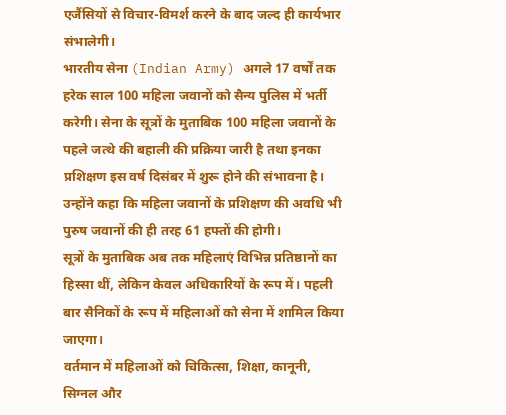एजैंसियों से विचार-विमर्श करने के बाद जल्द ही कार्यभार संभालेगी।
भारतीय सेना (Indian Army) अगले 17 वर्षों तक हरेक साल 100 महिला जवानों को सैन्य पुलिस में भर्ती करेगी। सेना के सूत्रों के मुताबिक 100 महिला जवानों के पहले जत्थे की बहाली की प्रक्रिया जारी है तथा इनका प्रशिक्षण इस वर्ष दिसंबर में शुरू होने की संभावना है। उन्होंने कहा कि महिला जवानों के प्रशिक्षण की अवधि भी पुरुष जवानों की ही तरह 61 हफ्तों की होगी।
सूत्रों के मुताबिक अब तक महिलाएं विभिन्न प्रतिष्ठानों का हिस्सा थीं, लेकिन केवल अधिकारियों के रूप में। पहली बार सैनिकों के रूप में महिलाओं को सेना में शामिल किया जाएगा।
वर्तमान में महिलाओं को चिकित्सा, शिक्षा, कानूनी, सिग्नल और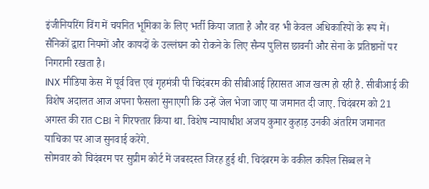इंजीनियरिंग विंग में चयनित भूमिका के लिए भर्ती किया जाता है और वह भी केवल अधिकारियों के रूप में। सैनिकों द्वारा नियमों और कायदों के उल्लंघन को रोकने के लिए सैन्य पुलिस छावनी और सेना के प्रतिष्ठानों पर निगरानी रखता है।
INX मीडिया केस में पूर्व वित्त एवं गृहमंत्री पी चिदंबरम की सीबीआई हिरासत आज खत्म हो रही है. सीबीआई की विशेष अदालत आज अपना फैसला सुनाएगी कि उन्हें जेल भेजा जाए या जमानत दी जाए. चिदंबरम को 21 अगस्त की रात CBI ने गिरफ्तार किया था. विशेष न्यायाधीश अजय कुमार कुहाड़ उनकी अंतरिम जमानत याचिका पर आज सुनवाई करेंगे.
सोमवार को चिदंबरम पर सुप्रीम कोर्ट में जबरदस्त जिरह हुई थी. चिदंबरम के वकील कपिल सिब्बल ने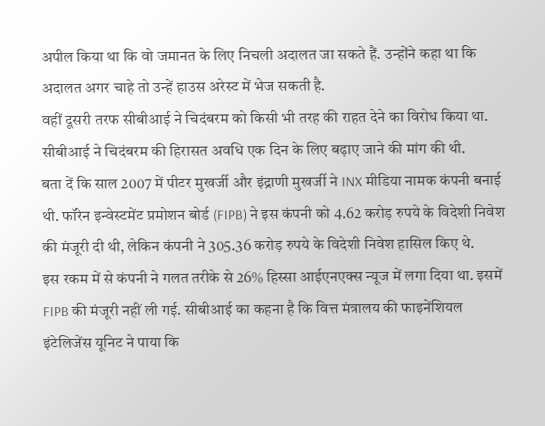अपील किया था कि वो जमानत के लिए निचली अदालत जा सकते हैं. उन्होंने कहा था कि अदालत अगर चाहे तो उन्हें हाउस अरेस्ट में भेज सकती है.
वहीं दूसरी तरफ सीबीआई ने चिदंबरम को किसी भी तरह की राहत देने का विरोध किया था. सीबीआई ने चिदंबरम की हिरासत अवधि एक दिन के लिए बढ़ाए जाने की मांग की थी.
बता दें कि साल 2007 में पीटर मुखर्जी और इंद्राणी मुखर्जी ने INX मीडिया नामक कंपनी बनाई थी. फॉरेन इन्वेस्टमेंट प्रमोशन बोर्ड (FIPB) ने इस कंपनी को 4.62 करोड़ रुपये के विदेशी निवेश की मंजूरी दी थी, लेकिन कंपनी ने 305.36 करोड़ रुपये के विदेशी निवेश हासिल किए थे.
इस रकम में से कंपनी ने गलत तरीके से 26% हिस्सा आईएनएक्स न्यूज में लगा दिया था. इसमें FIPB की मंजूरी नहीं ली गई. सीबीआई का कहना है कि वित्त मंत्रालय की फाइनेंशियल इंटेलिजेंस यूनिट ने पाया कि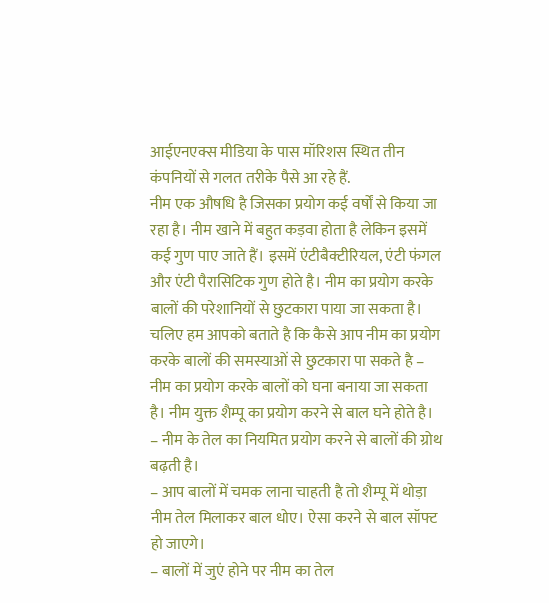आईएनएक्स मीडिया के पास मॉरिशस स्थित तीन कंपनियों से गलत तरीके पैसे आ रहे हैं.
नीम एक औषधि है जिसका प्रयोग कई वर्षों से किया जा रहा है। नीम खाने में बहुत कड़वा होता है लेकिन इसमें कई गुण पाए जाते हैं। इसमें एंटीबैक्टीरियल, एंटी फंगल और एंटी पैरासिटिक गुण होते है। नीम का प्रयोग करके बालों की परेशानियों से छुटकारा पाया जा सकता है।
चलिए हम आपको बताते है कि कैसे आप नीम का प्रयोग करके बालों की समस्याओं से छुटकारा पा सकते है – नीम का प्रयोग करके बालों को घना बनाया जा सकता है। नीम युक्त शैम्पू का प्रयोग करने से बाल घने होते है।
– नीम के तेल का नियमित प्रयोग करने से बालों की ग्रोथ बढ़ती है।
– आप बालों में चमक लाना चाहती है तो शैम्पू में थोड़ा नीम तेल मिलाकर बाल धोए। ऐसा करने से बाल सॉफ्ट हो जाएगे।
– बालों में जुएं होने पर नीम का तेल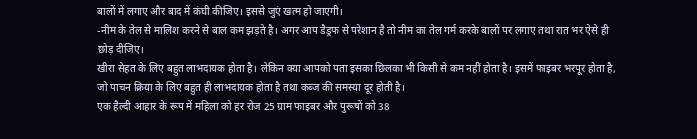बालों में लगाए और बाद में कंघी कीजिए। इससे जुएं खत्म हो जाएगी।
-नीम के तेल से मालिश करने से बाल कम झड़ते है। अगर आप डैड्रफ से परेशान है तो नीम का तेल गर्म करके बालों पर लगाए तथा रात भर ऐसे ही छोड़ दीजिए।
खीरा सेहत के लिए बहुत लाभदायक होता है। लेकिन क्या आपको पता इसका छिलका भी किसी से कम नहीं होता है। इसमें फाइबर भरपूर होता है, जो पाचन क्रिया के लिए बहुत ही लाभदायक होता है तथा कब्ज की समस्या दूर होती है।
एक हैल्दी आहार के रूप में महिला को हर रोज 25 ग्राम फाइबर और पुरूषों को 38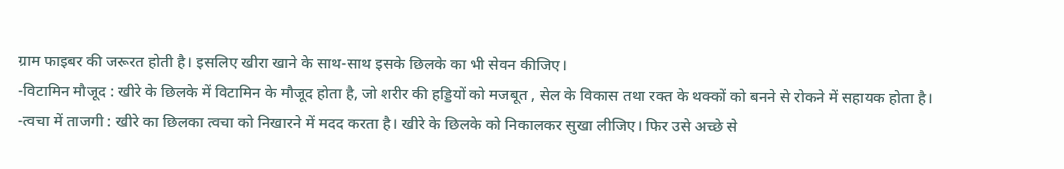ग्राम फाइबर की जरूरत होती है। इसलिए खीरा खाने के साथ-साथ इसके छिलके का भी सेवन कीजिए।
-विटामिन मौजूद : खीरे के छिलके में विटामिन के मौजूद होता है, जो शरीर की हड्डियों को मजबूत , सेल के विकास तथा रक्त के थक्कों को बनने से रोकने में सहायक होता है।
-त्वचा में ताजगी : खीरे का छिलका त्वचा को निखारने में मदद करता है। खीरे के छिलके को निकालकर सुखा लीजिए। फिर उसे अच्छे से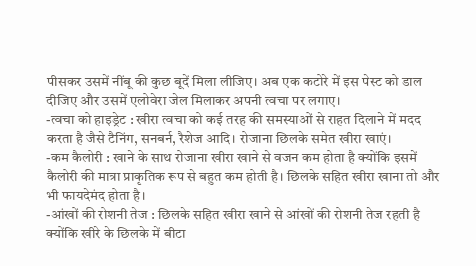पीसकर उसमें नींबू की कुछ बूदें मिला लीजिए। अब एक कटोरे में इस पेस्ट को डाल दीजिए और उसमें एलोवेरा जेल मिलाकर अपनी त्वचा पर लगाए।
-त्वचा को हाइड्रेट : खीरा त्वचा को कई तरह की समस्याओं से राहत दिलाने में मदद करता है जैसे टैनिंग, सनबर्न, रैशेज आदि। रोजाना छिलके समेत खीरा खाएं।
-कम कैलोरी : खाने के साथ रोजाना खीरा खाने से वजन कम होता है क्योंकि इसमें कैलोरी की मात्रा प्राकृतिक रूप से बहुत कम होती है। छिलके सहित खीरा खाना तो और भी फायदेमंद होता है।
-आंखों की रोशनी तेज : छिलके सहित खीरा खाने से आंखों की रोशनी तेज रहती है क्योंकि खीरे के छिलके में बीटा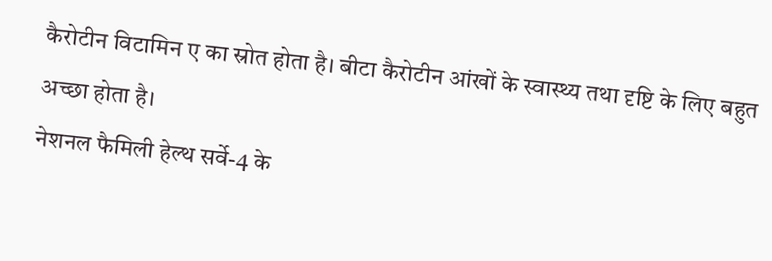कैरोटीन विटामिन ए का स्रोत होता है। बीटा कैरोटीन आंखों के स्वास्थ्य तथा दृष्टि के लिए बहुत अच्छा होता है।
नेशनल फैमिली हेल्थ सर्वे-4 के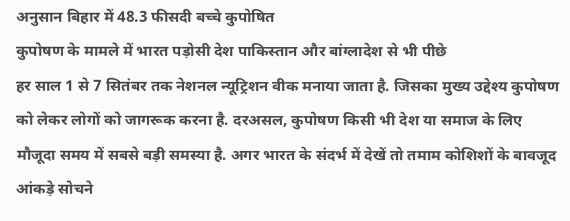अनुसान बिहार में 48.3 फीसदी बच्चे कुपोषित
कुपोषण के मामले में भारत पड़ोसी देश पाकिस्तान और बांग्लादेश से भी पीछे
हर साल 1 से 7 सितंबर तक नेशनल न्यूट्रिशन वीक मनाया जाता है. जिसका मुख्य उद्देश्य कुपोषण को लेकर लोगों को जागरूक करना है. दरअसल, कुपोषण किसी भी देश या समाज के लिए मौजूदा समय में सबसे बड़ी समस्या है. अगर भारत के संदर्भ में देखें तो तमाम कोशिशों के बावजूद आंकड़े सोचने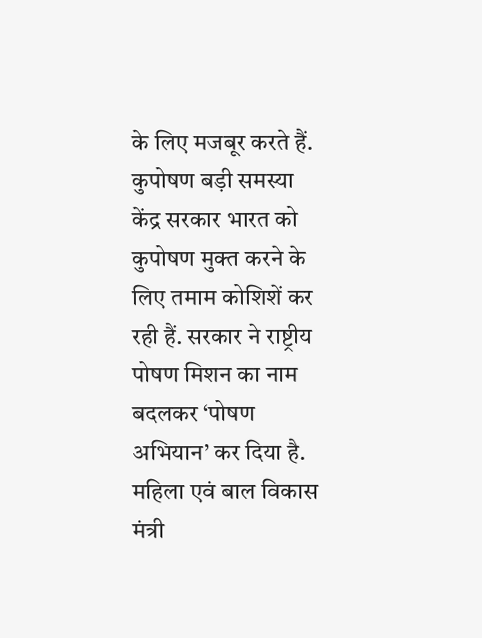के लिए मजबूर करते हैं.
कुपोषण बड़ी समस्या
केंद्र सरकार भारत को कुपोषण मुक्त करने के लिए तमाम कोशिशें कर रही हैं. सरकार ने राष्ट्रीय पोषण मिशन का नाम बदलकर ‘पोषण अभियान’ कर दिया है. महिला एवं बाल विकास मंत्री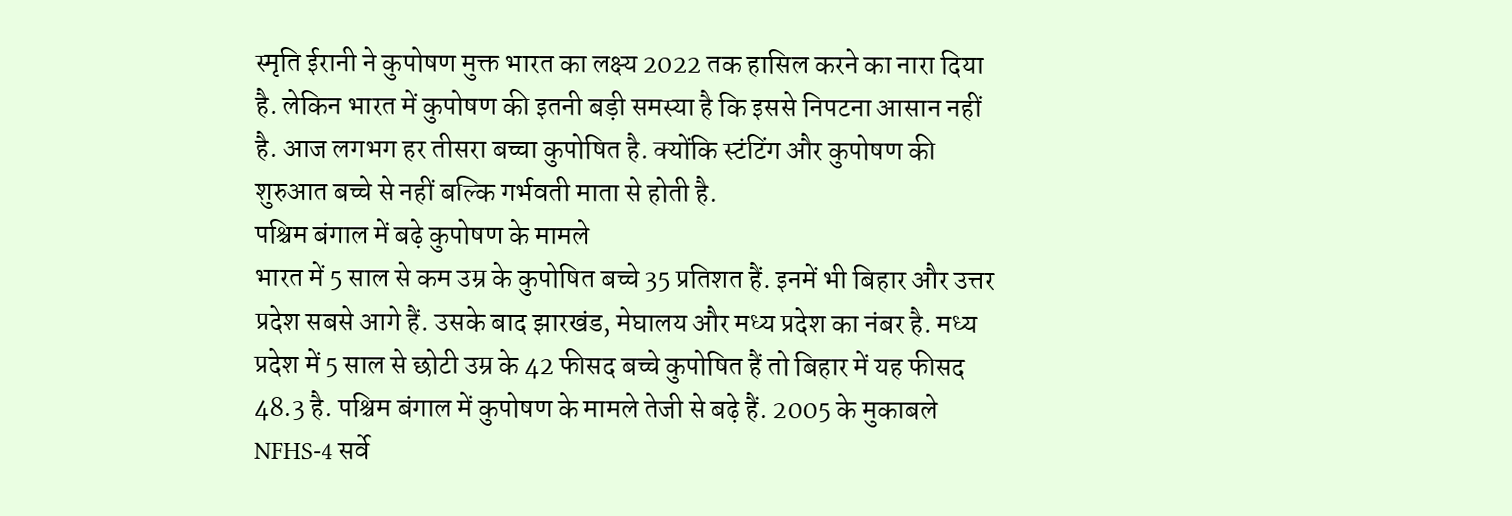स्मृति ईरानी ने कुपोषण मुक्त भारत का लक्ष्य 2022 तक हासिल करने का नारा दिया है. लेकिन भारत में कुपोषण की इतनी बड़ी समस्या है कि इससे निपटना आसान नहीं है. आज लगभग हर तीसरा बच्चा कुपोषित है. क्योंकि स्टंटिंग और कुपोषण की शुरुआत बच्चे से नहीं बल्कि गर्भवती माता से होती है.
पश्चिम बंगाल में बढ़े कुपोषण के मामले
भारत में 5 साल से कम उम्र के कुपोषित बच्चे 35 प्रतिशत हैं. इनमें भी बिहार और उत्तर प्रदेश सबसे आगे हैं. उसके बाद झारखंड, मेघालय और मध्य प्रदेश का नंबर है. मध्य प्रदेश में 5 साल से छोटी उम्र के 42 फीसद बच्चे कुपोषित हैं तो बिहार में यह फीसद 48.3 है. पश्चिम बंगाल में कुपोषण के मामले तेजी से बढ़े हैं. 2005 के मुकाबले NFHS-4 सर्वे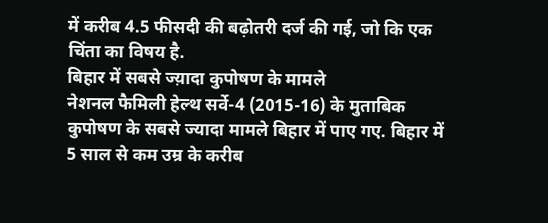में करीब 4.5 फीसदी की बढ़ोतरी दर्ज की गई, जो कि एक चिंता का विषय है.
बिहार में सबसे ज्य़ादा कुपोषण के मामले
नेशनल फैमिली हेल्थ सर्वे-4 (2015-16) के मुताबिक कुपोषण के सबसे ज्यादा मामले बिहार में पाए गए. बिहार में 5 साल से कम उम्र के करीब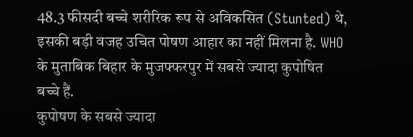48.3 फीसदी बच्चे शरीरिक रूप से अविकसित (Stunted) थे, इसकी बड़ी वजह उचित पोषण आहार का नहीं मिलना है. WHO के मुताबिक बिहार के मुजफ्फरपुर में सबसे ज्यादा कुपोषित बच्चे हैं.
कुपोषण के सबसे ज्यादा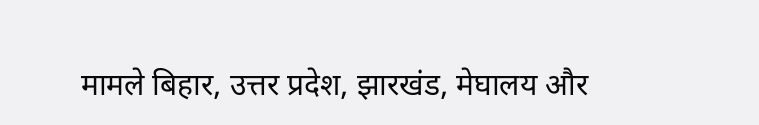मामले बिहार, उत्तर प्रदेश, झारखंड, मेघालय और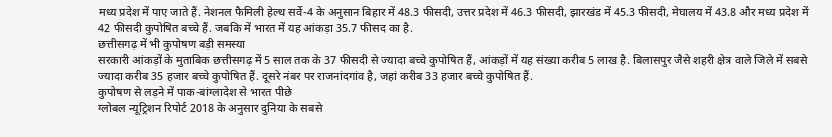मध्य प्रदेश में पाए जाते हैं. नेशनल फैमिली हेल्थ सर्वे-4 के अनुसान बिहार में 48.3 फीसदी, उत्तर प्रदेश में 46.3 फीसदी, झारखंड में 45.3 फीसदी, मेघालय में 43.8 और मध्य प्रदेश में 42 फीसदी कुपोषित बच्चे हैं. जबकि में भारत में यह आंकड़ा 35.7 फीसद का है.
छत्तीसगढ़ में भी कुपोषण बड़ी समस्या
सरकारी आंकड़ों के मुताबिक छत्तीसगढ़ में 5 साल तक के 37 फीसदी से ज्यादा बच्चे कुपोषित हैं, आंकड़ों में यह संख्या करीब 5 लाख है. बिलासपुर जैसे शहरी क्षेत्र वाले जिले में सबसे ज्यादा करीब 35 हजार बच्चे कुपोषित हैं. दूसरे नंबर पर राजनांदगांव है, जहां करीब 33 हजार बच्चे कुपोषित हैं.
कुपोषण से लड़ने में पाक-बांग्लादेश से भारत पीछे
ग्लोबल न्यूट्रिशन रिपोर्ट 2018 के अनुसार दुनिया के सबसे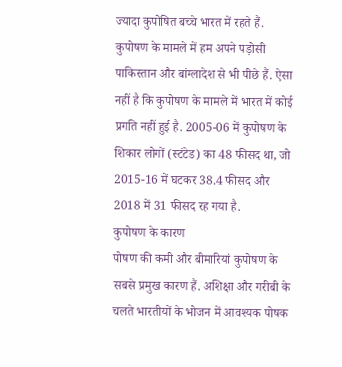ज्यादा कुपोषित बच्चे भारत में रहते हैं. कुपोषण के मामले में हम अपने पड़ोसी पाकिस्तान और बांग्लादेश से भी पीछे हैं. ऐसा नहीं है कि कुपोषण के मामले में भारत में कोई प्रगति नहीं हुई है. 2005-06 में कुपोषण के शिकार लोगों (स्टंटेड) का 48 फीसद था, जो 2015-16 में घटकर 38.4 फीसद और 2018 में 31 फीसद रह गया है.
कुपोषण के कारण
पोषण की कमी और बीमारियां कुपोषण के सबसे प्रमुख कारण हैं. अशिक्षा और गरीबी के चलते भारतीयों के भोजन में आवश्यक पोषक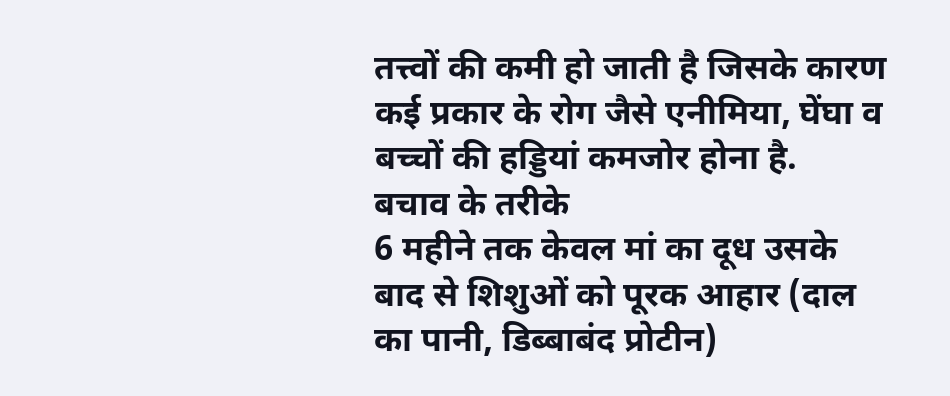तत्त्वों की कमी हो जाती है जिसके कारण कई प्रकार के रोग जैसे एनीमिया, घेंघा व बच्चों की हड्डियां कमजोर होना है.
बचाव के तरीके
6 महीने तक केवल मां का दूध उसके बाद से शिशुओं को पूरक आहार (दाल का पानी, डिब्बाबंद प्रोटीन)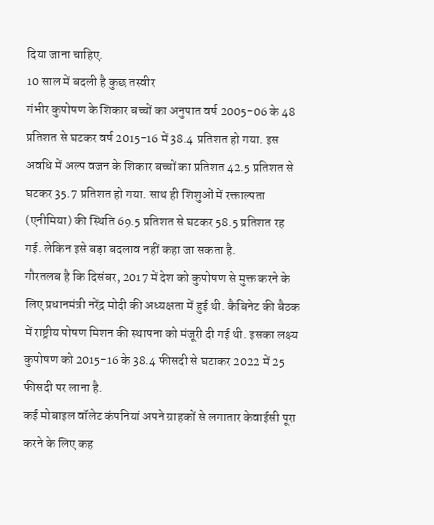दिया जाना चाहिए.
10 साल में बदली है कुछ तस्वीर
गंभीर कुपोषण के शिकार बच्चों का अनुपात वर्ष 2005-06 के 48 प्रतिशत से घटकर वर्ष 2015-16 में 38.4 प्रतिशत हो गया. इस अवधि में अल्प वजन के शिकार बच्चों का प्रतिशत 42.5 प्रतिशत से घटकर 35.7 प्रतिशत हो गया. साथ ही शिशुओं में रक्ताल्पता (एनीमिया) की स्थिति 69.5 प्रतिशत से घटकर 58.5 प्रतिशत रह गई. लेकिन इसे बड़ा बदलाव नहीं कहा जा सकता है.
गौरतलब है कि दिसंबर, 2017 में देश को कुपोषण से मुक्त करने के लिए प्रधानमंत्री नरेंद्र मोदी की अध्यक्षता में हुई थी. कैबिनेट की बैठक में राष्ट्रीय पोषण मिशन की स्थापना को मंजूरी दी गई थी. इसका लक्ष्य कुपोषण को 2015-16 के 38.4 फीसदी से घटाकर 2022 में 25 फीसदी पर लाना है.
कई मोबाइल वॉलेट कंपनियां अपने ग्राहकों से लगातार केवाईसी पूरा करने के लिए कह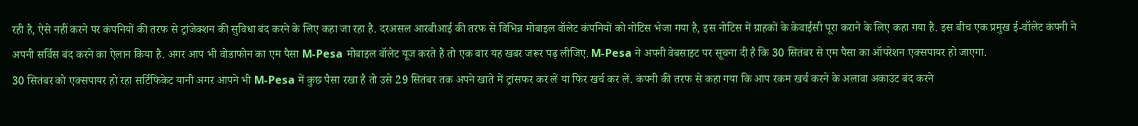रही है, ऐसे नहीं करने पर कंपनियों की तरफ से ट्रांजेक्शन की सुविधा बंद करने के लिए कहा जा रहा है. दरअसल आरबीआई की तरफ से विभिन्न मोबाइल वॉलेट कंपनियों को नोटिस भेजा गया है, इस नोटिस में ग्राहकों के केवाईसी पूरा कराने के लिए कहा गया है. इस बीच एक प्रमुख ई-वॉलेट कंपनी ने अपनी सर्विस बंद करने का ऐलान किया है. अगर आप भी वोडाफोन का एम पैसा M-Pesa मोबाइल वॉलेट यूज करते हैं तो एक बार यह खबर जरूर पढ़ लीजिए. M-Pesa ने अपनी वेबसाइट पर सूचना दी है कि 30 सितंबर से एम पैसा का ऑपरेशन एक्सपायर हो जाएगा.
30 सितंबर को एक्सपायर हो रहा सर्टिफिकेट यानी अगर आपने भी M-Pesa में कुछ पैसा रखा है तो उसे 29 सितंबर तक अपने खाते में ट्रांसफर कर लें या फिर खर्च कर लें. कंपनी की तरफ से कहा गया कि आप रकम खर्च करने के अलावा अकाउंट बंद करने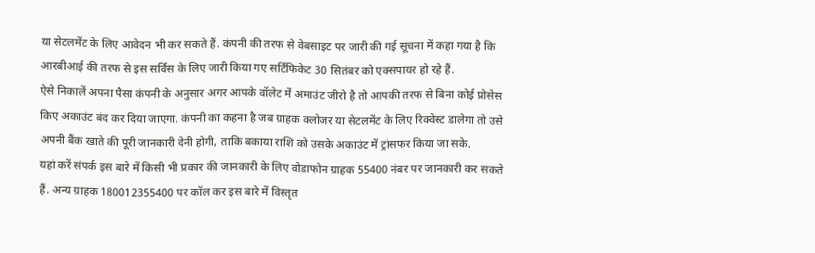या सेटलमेंट के लिए आवेदन भी कर सकते हैं. कंपनी की तरफ से वेबसाइट पर जारी की गई सूचना में कहा गया है कि आरबीआई की तरफ से इस सर्विस के लिए जारी किया गए सर्टिफिकेट 30 सितंबर को एक्सपायर हो रहे हैं.
ऐसे निकालें अपना पैसा कंपनी के अनुसार अगर आपके वॉलेट में अमाउंट जीरो है तो आपकी तरफ से बिना कोई प्रोसेस किए अकाउंट बंद कर दिया जाएगा. कंपनी का कहना है जब ग्राहक क्लोजर या सेटलमेंट के लिए रिक्वेस्ट डालेगा तो उसे अपनी बैंक खाते की पूरी जानकारी देनी होगी, ताकि बकाया राशि को उसके अकाउंट में ट्रांसफर किया जा सके.
यहां करें संपर्क इस बारे में किसी भी प्रकार की जानकारी के लिए वोडाफोन ग्राहक 55400 नंबर पर जानकारी कर सकते हैं. अन्य ग्राहक 180012355400 पर कॉल कर इस बारे में विस्तृत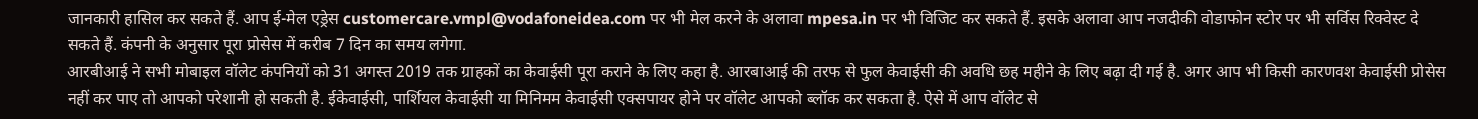जानकारी हासिल कर सकते हैं. आप ई-मेल एड्रेस customercare.vmpl@vodafoneidea.com पर भी मेल करने के अलावा mpesa.in पर भी विजिट कर सकते हैं. इसके अलावा आप नजदीकी वोडाफोन स्टोर पर भी सर्विस रिक्वेस्ट दे सकते हैं. कंपनी के अनुसार पूरा प्रोसेस में करीब 7 दिन का समय लगेगा.
आरबीआई ने सभी मोबाइल वॉलेट कंपनियों को 31 अगस्त 2019 तक ग्राहकों का केवाईसी पूरा कराने के लिए कहा है. आरबाआई की तरफ से फुल केवाईसी की अवधि छह महीने के लिए बढ़ा दी गई है. अगर आप भी किसी कारणवश केवाईसी प्रोसेस नहीं कर पाए तो आपको परेशानी हो सकती है. ईकेवाईसी, पार्शियल केवाईसी या मिनिमम केवाईसी एक्सपायर होने पर वॉलेट आपको ब्लॉक कर सकता है. ऐसे में आप वॉलेट से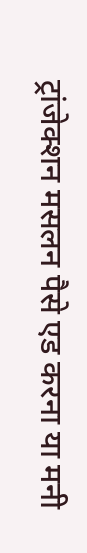ट्रांजेक्शन मसलन पैसे एड करना या मनी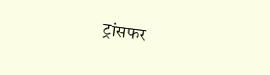ट्रांसफर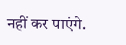नहीं कर पाएंगे.